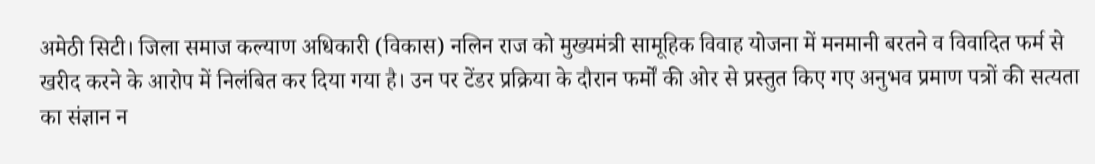अमेठी सिटी। जिला समाज कल्याण अधिकारी (विकास) नलिन राज को मुख्यमंत्री सामूहिक विवाह योजना में मनमानी बरतने व विवादित फर्म से खरीद करने के आरोप में निलंबित कर दिया गया है। उन पर टेंडर प्रक्रिया के दौरान फर्मों की ओर से प्रस्तुत किए गए अनुभव प्रमाण पत्रों की सत्यता का संज्ञान न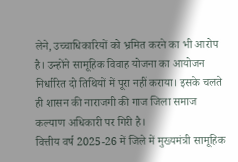लेने, उच्चाधिकारियों को भ्रमित करने का भी आरोप है। उन्होंने सामूहिक विवाह योजना का आयोजन निर्धारित दो तिथियों में पूरा नहीं कराया। इसके चलते ही शासन की नाराजगी की गाज जिला समाज कल्याण अधिकारी पर गिरी है।
वित्तीय वर्ष 2025-26 में जिले में मुख्यमंत्री सामूहिक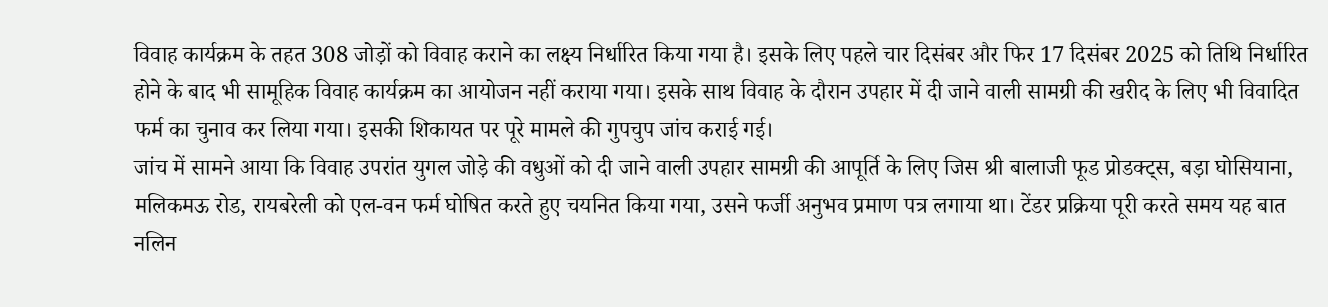विवाह कार्यक्रम के तहत 308 जोड़ों को विवाह कराने का लक्ष्य निर्धारित किया गया है। इसके लिए पहले चार दिसंबर और फिर 17 दिसंबर 2025 को तिथि निर्धारित होने के बाद भी सामूहिक विवाह कार्यक्रम का आयोजन नहीं कराया गया। इसके साथ विवाह के दौरान उपहार में दी जाने वाली सामग्री की खरीद के लिए भी विवादित फर्म का चुनाव कर लिया गया। इसकी शिकायत पर पूरे मामले की गुपचुप जांच कराई गई।
जांच में सामने आया कि विवाह उपरांत युगल जोड़े की वधुओं को दी जाने वाली उपहार सामग्री की आपूर्ति के लिए जिस श्री बालाजी फूड प्रोडक्ट्स, बड़ा घोसियाना, मलिकमऊ रोड, रायबरेली को एल-वन फर्म घोषित करते हुए चयनित किया गया, उसने फर्जी अनुभव प्रमाण पत्र लगाया था। टेंडर प्रक्रिया पूरी करते समय यह बात नलिन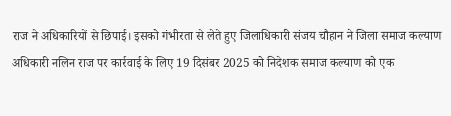राज ने अधिकारियों से छिपाई। इसको गंभीरता से लेते हुए जिलाधिकारी संजय चौहान ने जिला समाज कल्याण अधिकारी नलिन राज पर कार्रवाई के लिए 19 दिसंबर 2025 को निदेशक समाज कल्याण को एक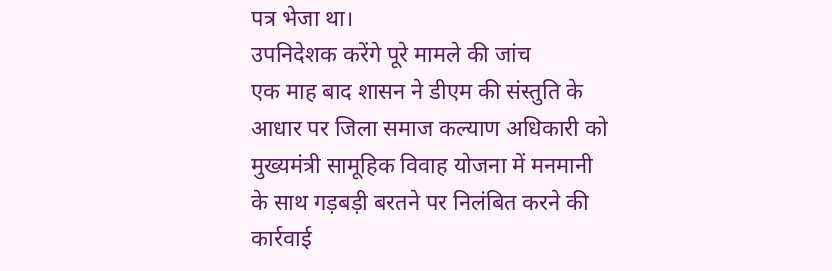पत्र भेजा था।
उपनिदेशक करेंगे पूरे मामले की जांच
एक माह बाद शासन ने डीएम की संस्तुति के आधार पर जिला समाज कल्याण अधिकारी को मुख्यमंत्री सामूहिक विवाह योजना में मनमानी के साथ गड़बड़ी बरतने पर निलंबित करने की कार्रवाई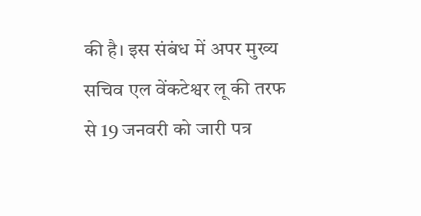की है। इस संबंध में अपर मुख्य सचिव एल वेंकटेश्वर लू की तरफ से 19 जनवरी को जारी पत्र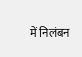में निलंबन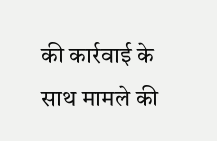की कार्रवाई के साथ मामले की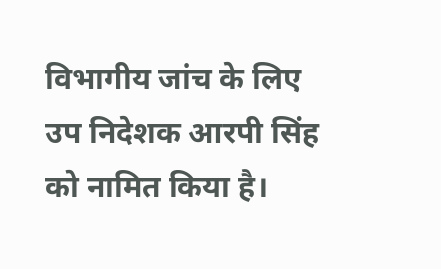विभागीय जांच के लिए उप निदेशक आरपी सिंह को नामित किया है।